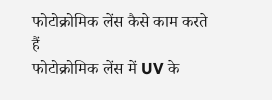फोटोक्रोमिक लेंस कैसे काम करते हैं
फोटोक्रोमिक लेंस में UV के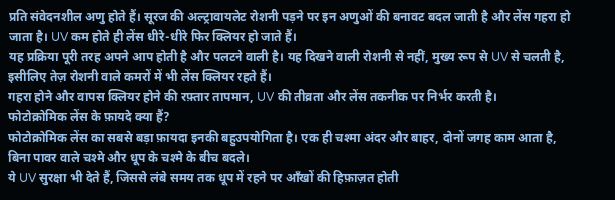प्रति संवेदनशील अणु होते हैं। सूरज की अल्ट्रावायलेट रोशनी पड़ने पर इन अणुओं की बनावट बदल जाती है और लेंस गहरा हो जाता है। UV कम होते ही लेंस धीरे-धीरे फिर क्लियर हो जाते हैं।
यह प्रक्रिया पूरी तरह अपने आप होती है और पलटने वाली है। यह दिखने वाली रोशनी से नहीं, मुख्य रूप से UV से चलती है, इसीलिए तेज़ रोशनी वाले कमरों में भी लेंस क्लियर रहते हैं।
गहरा होने और वापस क्लियर होने की रफ़्तार तापमान, UV की तीव्रता और लेंस तकनीक पर निर्भर करती है।
फोटोक्रोमिक लेंस के फ़ायदे क्या हैं?
फोटोक्रोमिक लेंस का सबसे बड़ा फ़ायदा इनकी बहुउपयोगिता है। एक ही चश्मा अंदर और बाहर, दोनों जगह काम आता है, बिना पावर वाले चश्मे और धूप के चश्मे के बीच बदले।
ये UV सुरक्षा भी देते हैं, जिससे लंबे समय तक धूप में रहने पर आँखों की हिफ़ाज़त होती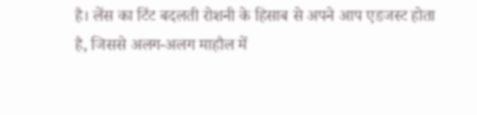है। लेंस का टिंट बदलती रोशनी के हिसाब से अपने आप एडजस्ट होता है, जिससे अलग-अलग माहौल में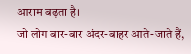आराम बढ़ता है।
जो लोग बार-बार अंदर-बाहर आते-जाते हैं,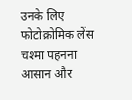उनके लिए फोटोक्रोमिक लेंस चश्मा पहनना आसान और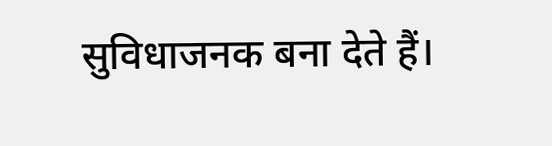सुविधाजनक बना देते हैं।